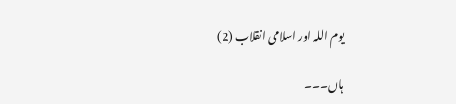یوم اللہ اور اسلامی انقلاب (2)

ہاں۔۔۔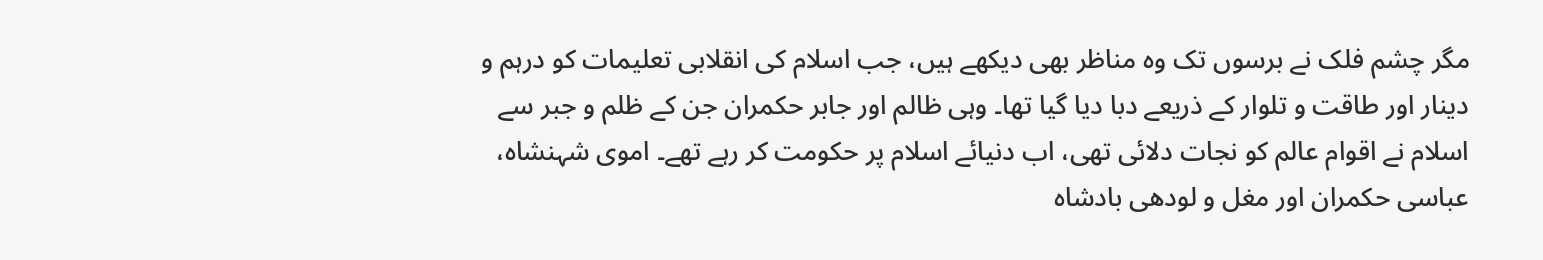مگر چشم فلک نے برسوں تک وہ مناظر بھی دیکھے ہیں، جب اسلام کی انقلابی تعلیمات کو درہم و دینار اور طاقت و تلوار کے ذریعے دبا دیا گیا تھا۔ وہی ظالم اور جابر حکمران جن کے ظلم و جبر سے اسلام نے اقوام عالم کو نجات دلائی تھی، اب دنیائے اسلام پر حکومت کر رہے تھے۔ اموی شہنشاہ، عباسی حکمران اور مغل و لودھی بادشاہ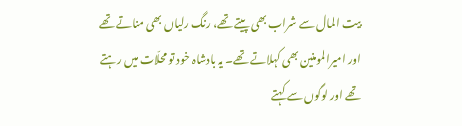بیت المال سے شراب بھی پیتے تھے، رنگ رلیاں بھی مناتے تھے اور امیرالمومنین بھی کہلاتے تھے۔ یہ بادشاہ خود تو محلّات میں رہتے تھے اور لوگوں سے کہتے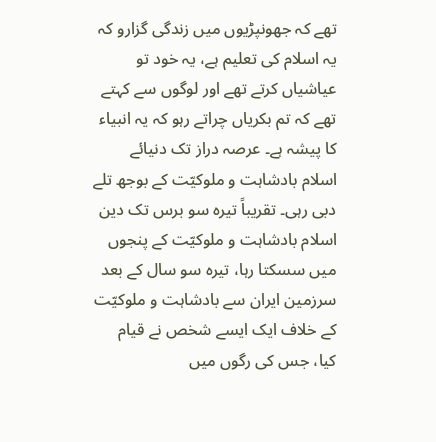تھے کہ جھونپڑیوں میں زندگی گزارو کہ یہ اسلام کی تعلیم ہے، یہ خود تو عیاشیاں کرتے تھے اور لوگوں سے کہتے تھے کہ تم بکریاں چراتے رہو کہ یہ انبیاء کا پیشہ ہے۔ عرصہ دراز تک دنیائے اسلام بادشاہت و ملوکیّت کے بوجھ تلے دبی رہی۔ تقریباً تیرہ سو برس تک دین اسلام بادشاہت و ملوکیّت کے پنجوں میں سسکتا رہا، تیرہ سو سال کے بعد سرزمین ایران سے بادشاہت و ملوکیّت کے خلاف ایک ایسے شخص نے قیام کیا، جس کی رگوں میں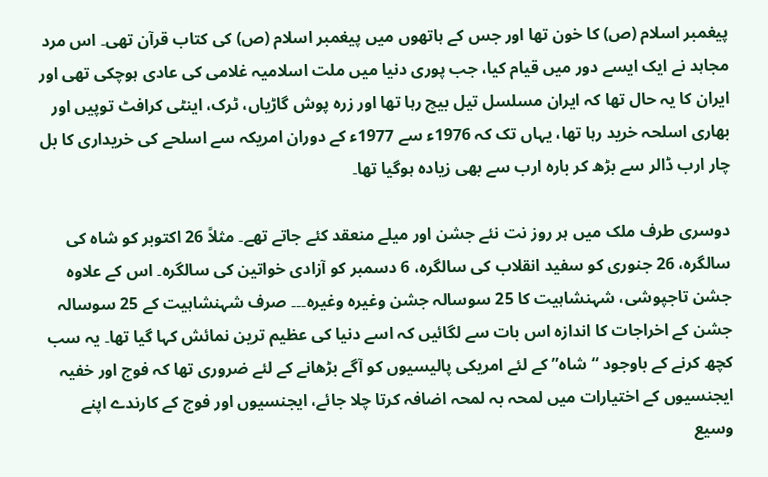پیغمبر اسلام (ص) کا خون تھا اور جس کے ہاتھوں میں پیغمبر اسلام (ص) کی کتاب قرآن تھی۔ اس مرد مجاہد نے ایک ایسے دور میں قیام کیا، جب پوری دنیا میں ملت اسلامیہ غلامی کی عادی ہوچکی تھی اور ایران کا یہ حال تھا کہ ایران مسلسل تیل بیچ رہا تھا اور زرہ پوش گاڑیاں، ٹرک، اینٹی کرافٹ توپیں اور بھاری اسلحہ خرید رہا تھا، یہاں تک کہ 1976ء سے 1977ء کے دوران امریکہ سے اسلحے کی خریداری کا بل چار ارب ڈالر سے بڑھ کر بارہ ارب سے بھی زیادہ ہوگیا تھا۔

دوسری طرف ملک میں ہر روز نت نئے جشن اور میلے منعقد کئے جاتے تھے۔ مثلاً 26 اکتوبر کو شاہ کی سالگرہ، 26 جنوری کو سفید انقلاب کی سالگرہ، 6 دسمبر کو آزادی خواتین کی سالگرہ۔ اس کے علاوہ جشن تاجپوشی، شہنشاہیت کا 25 سوسالہ جشن وغیرہ وغیرہ۔۔۔ صرف شہنشاہیت کے 25 سوسالہ جشن کے اخراجات کا اندازہ اس بات سے لگائیں کہ اسے دنیا کی عظیم ترین نمائش کہا گیا تھا۔ یہ سب کچھ کرنے کے باوجود “شاہ” کے لئے امریکی پالیسیوں کو آگے بڑھانے کے لئے ضروری تھا کہ فوج اور خفیہ ایجنسیوں کے اختیارات میں لمحہ بہ لمحہ اضافہ کرتا چلا جائے، ایجنسیوں اور فوج کے کارندے اپنے وسیع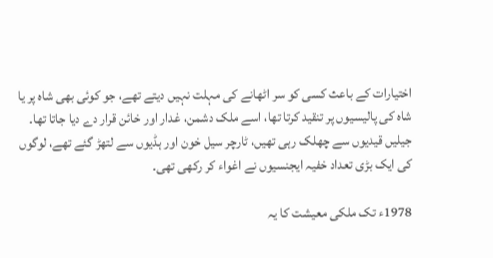اختیارات کے باعث کسی کو سر اٹھانے کی مہلت نہیں دیتے تھے، جو کوئی بھی شاہ پر یا شاہ کی پالیسیوں پر تنقید کرتا تھا، اسے ملک دشمن، غدار اور خائن قرار دے دیا جاتا تھا۔ جیلیں قیدیوں سے چھلک رہی تھیں، ٹارچر سیل خون اور ہڈیوں سے لتھڑ گئے تھے، لوگوں کی ایک بڑی تعداد خفیہ ایجنسیوں نے اغواء کر رکھی تھی۔

1978ء تک ملکی معیشت کا یہ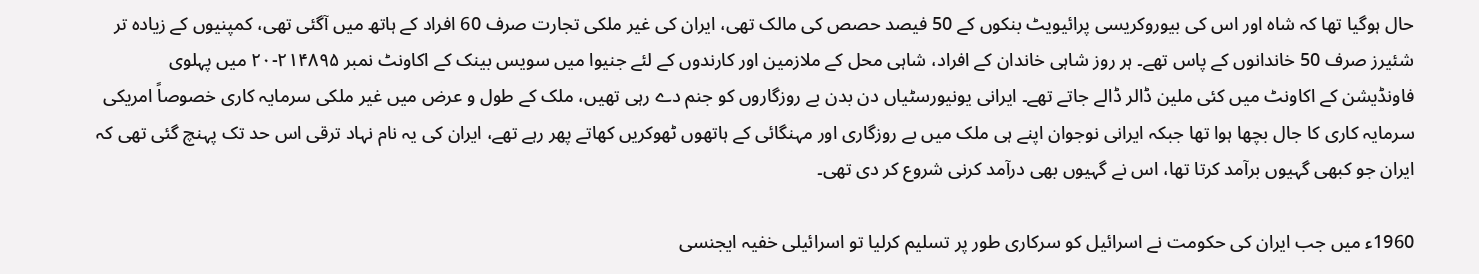حال ہوگیا تھا کہ شاہ اور اس کی بیوروکریسی پرائیویٹ بنکوں کے 50 فیصد حصص کی مالک تھی، ایران کی غیر ملکی تجارت صرف 60 افراد کے ہاتھ میں آگئی تھی، کمپنیوں کے زیادہ تر شئیرز صرف 50 خاندانوں کے پاس تھے۔ ہر روز شاہی خاندان کے افراد، شاہی محل کے ملازمین اور کارندوں کے لئے جنیوا میں سویس بینک کے اکاونٹ نمبر ۲۱۴۸۹۵-۲۰ میں پہلوی فاونڈیشن کے اکاونٹ میں کئی ملین ڈالر ڈالے جاتے تھے۔ ایرانی یونیورسٹیاں دن بدن بے روزگاروں کو جنم دے رہی تھیں، ملک کے طول و عرض میں غیر ملکی سرمایہ کاری خصوصاً امریکی سرمایہ کاری کا جال بچھا ہوا تھا جبکہ ایرانی نوجوان اپنے ہی ملک میں بے روزگاری اور مہنگائی کے ہاتھوں ٹھوکریں کھاتے پھر رہے تھے، ایران کی یہ نام نہاد ترقی اس حد تک پہنچ گئی تھی کہ ایران جو کبھی گہیوں برآمد کرتا تھا، اس نے گہیوں بھی درآمد کرنی شروع کر دی تھی۔

1960ء میں جب ایران کی حکومت نے اسرائیل کو سرکاری طور پر تسلیم کرلیا تو اسرائیلی خفیہ ایجنسی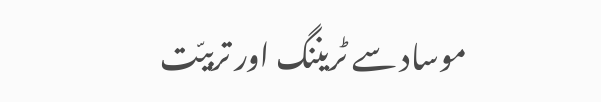موساد سے ٹریننگ اور تربیّت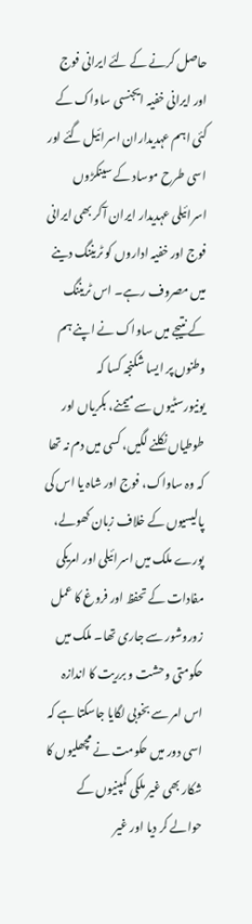حاصل کرنے کے لئے ایرانی فوج اور ایرانی خفیہ ایجنسی ساواک کے کئی اہم عہدیداران اسرائیل گئے اور اسی طرح موساد کے سینکڑوں اسرائیلی عہدیدار ایران آکر بھی ایرانی فوج اور خفیہ اداروں کو ٹریننگ دینے میں مصروف رہے۔ اس ٹریننگ کے نتیجے میں ساواک نے اپنے ہم وطنوں پر ایسا شکنجہ کسا کہ یونیورسٹیوں سے میمنے، بکریاں اور طوطیاں نکلنے لگیں، کسی میں دم نہ تھا کہ وہ ساواک، فوج اور شاہ یا اس کی پالیسیوں کے خلاف زبان کھولے، پورے ملک میں اسرائیلی اور امریکی مفادات کے تحفظ اور فروغ کا عمل زوروشور سے جاری تھا۔ ملک میں حکومتی وحشت و برریت کا اندازہ اس امر سے بخوبی لگایا جاسکتا ہے کہ اسی دور میں حکومت نے مچھلیوں کا شکار بھی غیر ملکی کمپنیوں کے حوالے کر دیا اور غیر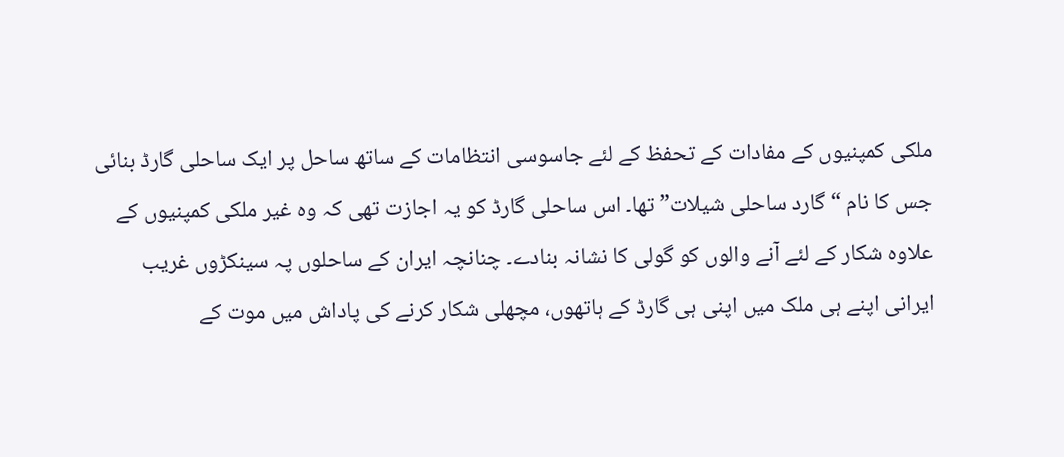ملکی کمپنیوں کے مفادات کے تحفظ کے لئے جاسوسی انتظامات کے ساتھ ساحل پر ایک ساحلی گارڈ بنائی جس کا نام “گارد ساحلی شیلات” تھا۔ اس ساحلی گارڈ کو یہ اجازت تھی کہ وہ غیر ملکی کمپنیوں کے علاوہ شکار کے لئے آنے والوں کو گولی کا نشانہ بنادے۔ چنانچہ ایران کے ساحلوں پہ سینکڑوں غریب ایرانی اپنے ہی ملک میں اپنی ہی گارڈ کے ہاتھوں، مچھلی شکار کرنے کی پاداش میں موت کے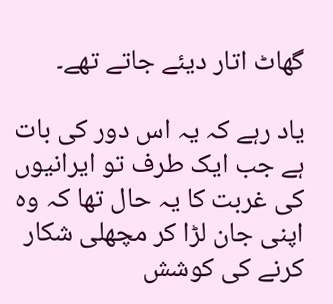گھاٹ اتار دیئے جاتے تھے۔

یاد رہے کہ یہ اس دور کی بات ہے جب ایک طرف تو ایرانیوں کی غربت کا یہ حال تھا کہ وہ اپنی جان لڑا کر مچھلی شکار کرنے کی کوشش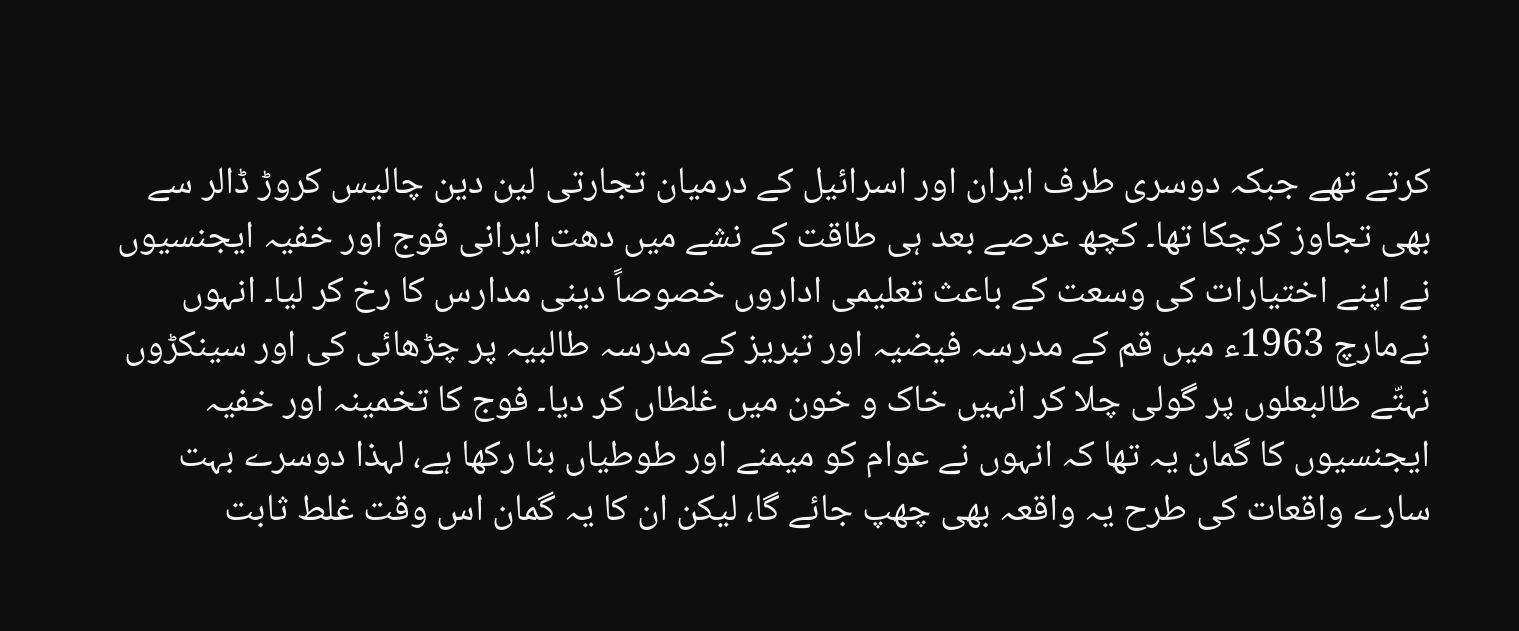کرتے تھے جبکہ دوسری طرف ایران اور اسرائیل کے درمیان تجارتی لین دین چالیس کروڑ ڈالر سے بھی تجاوز کرچکا تھا۔ کچھ عرصے بعد ہی طاقت کے نشے میں دھت ایرانی فوج اور خفیہ ایجنسیوں نے اپنے اختیارات کی وسعت کے باعث تعلیمی اداروں خصوصاً دینی مدارس کا رخ کر لیا۔ انہوں نےمارچ 1963ء میں قم کے مدرسہ فیضیہ اور تبریز کے مدرسہ طالبیہ پر چڑھائی کی اور سینکڑوں نہتّے طالبعلوں پر گولی چلا کر انہیں خاک و خون میں غلطاں کر دیا۔ فوج کا تخمینہ اور خفیہ ایجنسیوں کا گمان یہ تھا کہ انہوں نے عوام کو میمنے اور طوطیاں بنا رکھا ہے، لہذا دوسرے بہت سارے واقعات کی طرح یہ واقعہ بھی چھپ جائے گا، لیکن ان کا یہ گمان اس وقت غلط ثابت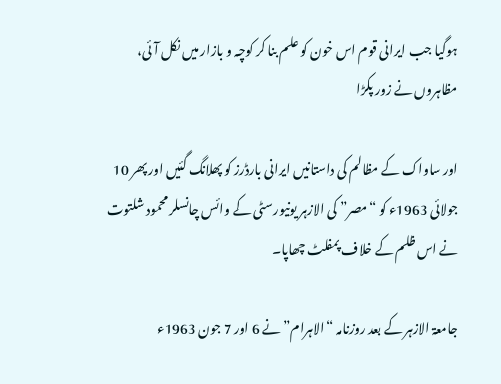ہوگیا جب ایرانی قوم اس خون کو علم بنا کر کوچہ و بازار میں نکل آئی، مظاہروں نے زور پکڑا

اور ساواک کے مظالم کی داستانیں ایرانی بارڈرز کو پھلانگ گئیں اور پھر 10 جولائی 1963ء کو “مصر” کی الازہر یونیورسٹی کے وائس چانسلر محمود شلتوت نے اس ظلم کے خلاف پمفلٹ چھاپا۔

جامعۃ الازہر کے بعد روزنامہ “الاہرام” نے 6 اور 7 جون 1963ء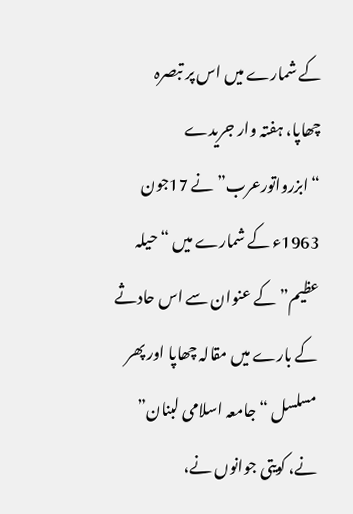کے شمارے میں اس پر تبصرہ چھاپا، ہفتہ وار جریدے “ابزرواتورعرب” نے 17جون 1963ء کے شمارے میں “حیلہ عظیم” کے عنوان سے اس حادثے کے بارے میں مقالہ چھاپا اور پھر مسلسل “جامعہ اسلامی لبنان” نے، کویتی جوانوں نے،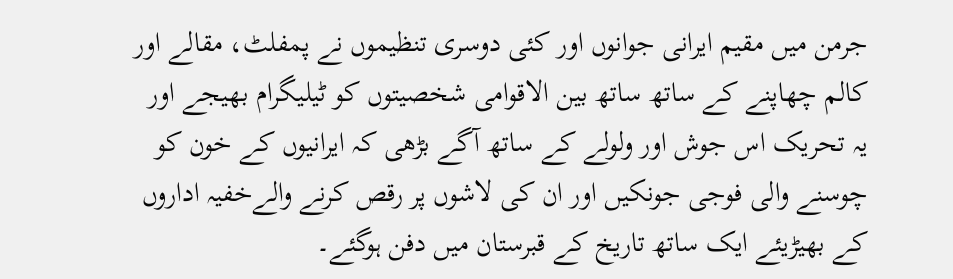جرمن میں مقیم ایرانی جوانوں اور کئی دوسری تنظیموں نے پمفلٹ، مقالے اور کالم چھاپنے کے ساتھ ساتھ بین الاقوامی شخصیتوں کو ٹیلیگرام بھیجے اور یہ تحریک اس جوش اور ولولے کے ساتھ آگے بڑھی کہ ایرانیوں کے خون کو چوسنے والی فوجی جونکیں اور ان کی لاشوں پر رقص کرنے والےخفیہ اداروں کے بھیڑیئے ایک ساتھ تاریخ کے قبرستان میں دفن ہوگئے۔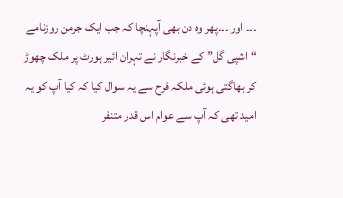۔۔۔ اور ۔۔۔پھر وہ دن بھی آپہنچا کہ جب ایک جرمن روزنامے “اشپی گل” کے خبرنگار نے تہران ائیر ہورٹ پر ملک چھوڑ کر بھاگتی ہوئی ملکہ فرح سے یہ سوال کیا کہ کیا آپ کو یہ امید تھی کہ آپ سے عوام اس قدر متنفر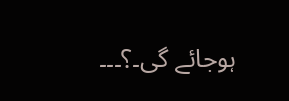ہوجائے گی۔؟۔۔۔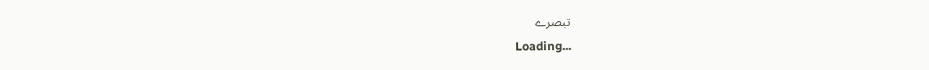تبصرے
Loading...